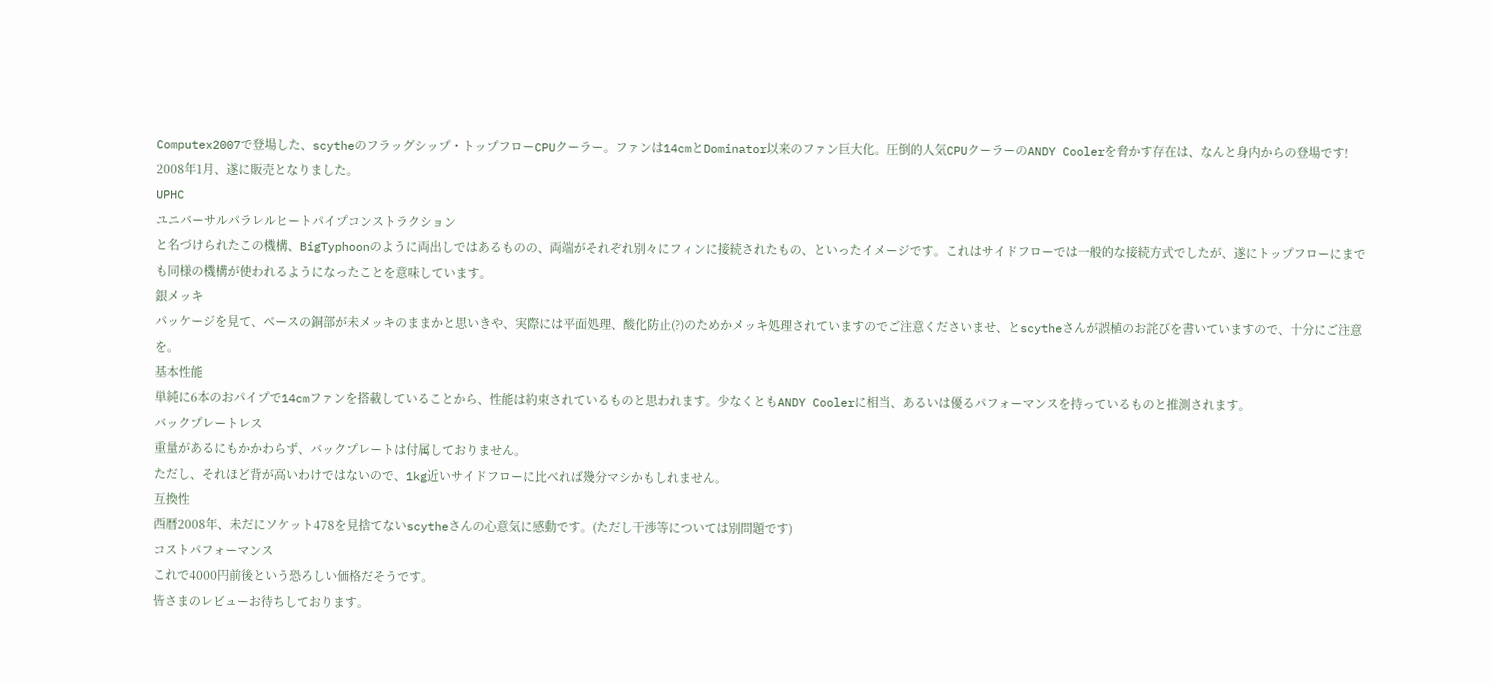Computex2007で登場した、scytheのフラッグシップ・トップフローCPUクーラー。ファンは14cmとDominator以来のファン巨大化。圧倒的人気CPUクーラーのANDY Coolerを脅かす存在は、なんと身内からの登場です!
2008年1月、遂に販売となりました。
UPHC
ユニバーサルパラレルヒートパイプコンストラクション
と名づけられたこの機構、BigTyphoonのように両出しではあるものの、両端がそれぞれ別々にフィンに接続されたもの、といったイメージです。これはサイドフローでは一般的な接続方式でしたが、遂にトップフローにまでも同様の機構が使われるようになったことを意味しています。
銀メッキ
パッケージを見て、ベースの銅部が未メッキのままかと思いきや、実際には平面処理、酸化防止(?)のためかメッキ処理されていますのでご注意くださいませ、とscytheさんが誤植のお詫びを書いていますので、十分にご注意を。
基本性能
単純に6本のおパイプで14cmファンを搭載していることから、性能は約束されているものと思われます。少なくともANDY Coolerに相当、あるいは優るパフォーマンスを持っているものと推測されます。
バックプレートレス
重量があるにもかかわらず、バックプレートは付属しておりません。
ただし、それほど背が高いわけではないので、1kg近いサイドフローに比べれば幾分マシかもしれません。
互換性
西暦2008年、未だにソケット478を見捨てないscytheさんの心意気に感動です。(ただし干渉等については別問題です)
コストパフォーマンス
これで4000円前後という恐ろしい価格だそうです。
皆さまのレビューお待ちしております。